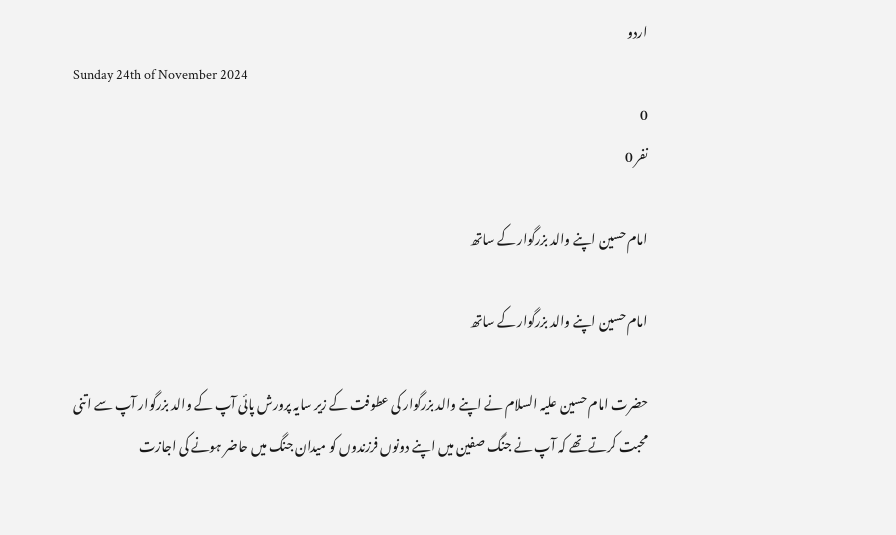اردو
Sunday 24th of November 2024
0
نفر 0

امام حسین اپنے والد بزرگوار کے ساتھ

امام حسین اپنے والد بزرگوار کے ساتھ

حضرت امام حسین علیہ السلام نے اپنے والد بزرگوار کی عطوفت کے زیر سایہ پرورش پائی آپ کے والد بزرگوار آپ سے اتنی محبت کرتے تھے کہ آپ نے جنگ صفین میں اپنے دونوں فرزندوں کو میدان جنگ میں حاضر ہونے کی اجازت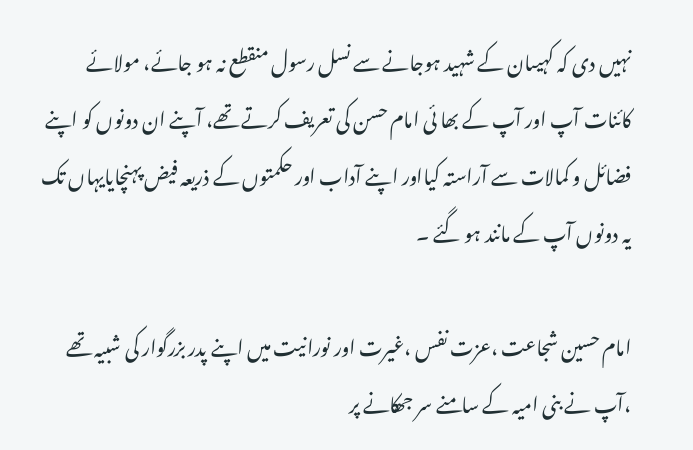نہیں دی کہ کہیںان کے شہید ہوجانے سے نسل رسول منقطع نہ ہو جائے، مولائے کائنات آپ اور آپ کے بھا ئی امام حسن کی تعریف کرتے تھے، آپنے ان دونوں کو اپنے فضائل و کمالات سے آراستہ کیااور اپنے آداب اور حکمتوں کے ذریعہ فیض پہنچایایہاں تک یہ دونوں آپ کے مانند ہو گئے ۔

امام حسین شجاعت ،عزت نفس ،غیرت اور نورانیت میں اپنے پدر بزرگوار کی شبیہ تھے ،آپ نے بنی امیہ کے سامنے سر جھکانے پر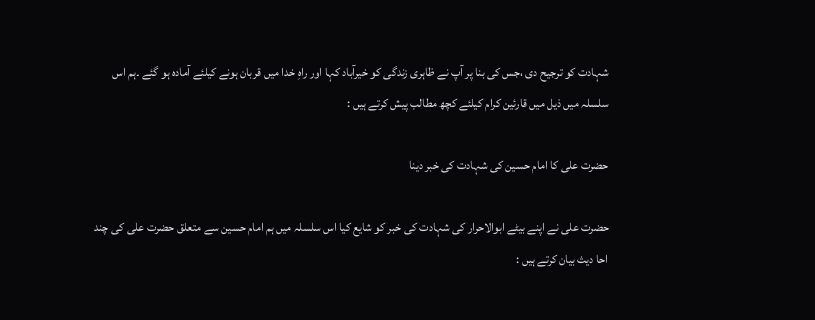شہادت کو ترجیح دی ،جس کی بنا پر آپ نے ظاہری زندگی کو خیرآباد کہا اور راہِ خدا میں قربان ہونے کیلئے آمادہ ہو گئے ۔ہم اس سلسلہ میں ذیل میں قارئین کرام کیلئے کچھ مطالب پیش کرتے ہیں :

حضرت علی کا امام حسین کی شہادت کی خبر دینا

حضرت علی نے اپنے بیٹے ابوالاحرار کی شہادت کی خبر کو شایع کیا اس سلسلہ میں ہم امام حسین سے متعلق حضرت علی کی چند احا دیث بیان کرتے ہیں :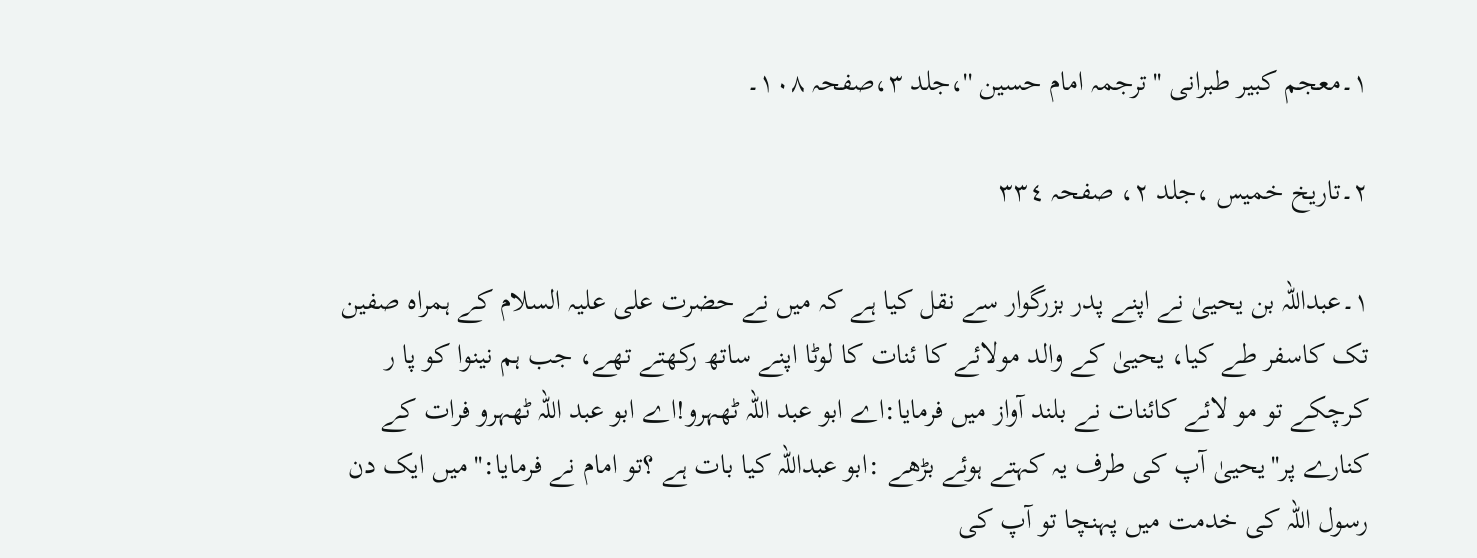١۔معجم کبیر طبرانی ''ترجمہ امام حسین ''،جلد ٣،صفحہ ١٠٨۔

٢۔تاریخ خمیس ،جلد ٢، صفحہ ٣٣٤

١۔عبداللہ بن یحییٰ نے اپنے پدر بزرگوار سے نقل کیا ہے کہ میں نے حضرت علی علیہ السلام کے ہمراہ صفین تک کاسفر طے کیا، یحییٰ کے والد مولائے کا ئنات کا لوٹا اپنے ساتھ رکھتے تھے، جب ہم نینوا کو پا ر کرچکے تو مو لائے کائنات نے بلند آواز میں فرمایا:اے ابو عبد اللہ ٹھہرو!اے ابو عبد اللہ ٹھہرو فرات کے کنارے پر''یحییٰ آپ کی طرف یہ کہتے ہوئے بڑھے :ابو عبداللہ کیا بات ہے ؟تو امام نے فرمایا:''میں ایک دن رسول اللہ کی خدمت میں پہنچا تو آپ کی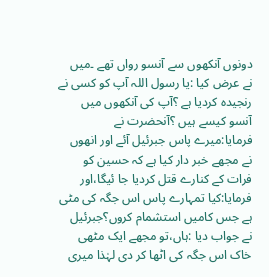دونوں آنکھوں سے آنسو رواں تھے ۔میں نے عرض کیا :یا رسول اللہ آپ کو کسی نے رنجیدہ کردیا ہے ؟آپ کی آنکھوں میں آنسو کیسے ہیں ؟آنحضرت نے فرمایا:میرے پاس جبرئیل آئے اور انھوں نے مجھے خبر دار کیا ہے کہ حسین کو فرات کے کنارے قتل کردیا جا ئیگا،اور فرمایا:کیا تمہارے پاس اس جگہ کی مٹی ہے جس کامیں استشمام کروں؟جبرئیل نے جواب دیا :ہاں،تو مجھے ایک مٹھی خاک اس جگہ کی اٹھا کر دی لہٰذا میری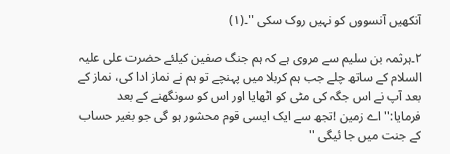آنکھیں آنسووں کو نہیں روک سکی ''۔(١)

٢۔ہرثمہ بن سلیم سے مروی ہے کہ ہم جنگ صفین کیلئے حضرت علی علیہ السلام کے ساتھ چلے جب ہم کربلا میں پہنچے تو ہم نے نماز ادا کی، نماز کے بعد آپ نے اس جگہ کی مٹی کو اٹھایا اور اس کو سونگھنے کے بعد فرمایا:''اے زمین !تجھ سے ایک ایسی قوم محشور ہو گی جو بغیر حساب کے جنت میں جا ئیگی ''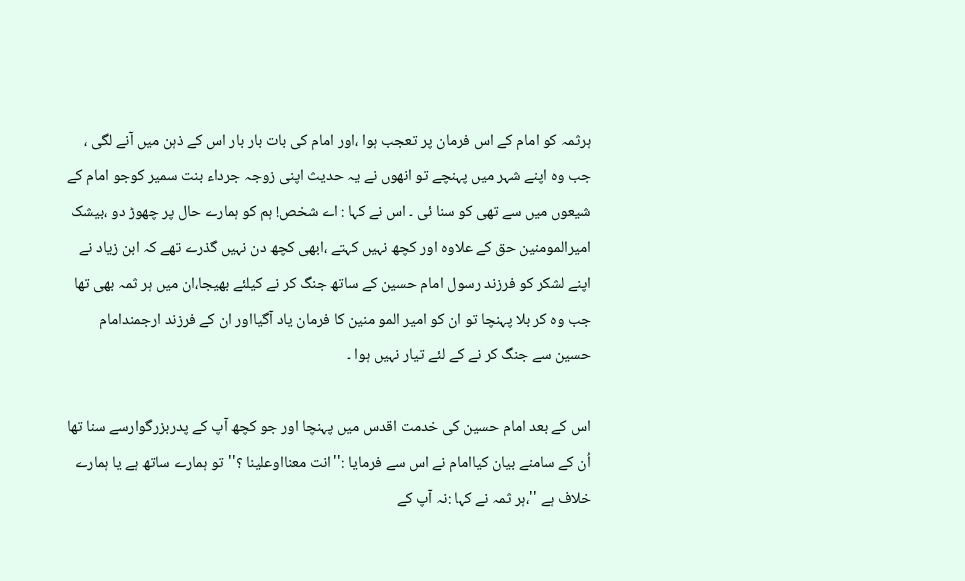ہرثمہ کو امام کے اس فرمان پر تعجب ہوا ،اور امام کی بات بار بار اس کے ذہن میں آنے لگی ، جب وہ اپنے شہر میں پہنچے تو انھوں نے یہ حدیث اپنی زوجہ جرداء بنت سمیر کوجو امام کے شیعوں میں سے تھی کو سنا ئی ۔ اس نے کہا : اے شخص! ہم کو ہمارے حال پر چھوڑ دو ،بیشک امیرالمومنین حق کے علاوہ اور کچھ نہیں کہتے ،ابھی کچھ دن نہیں گذرے تھے کہ ابن زیاد نے اپنے لشکر کو فرزند رسول امام حسین کے ساتھ جنگ کر نے کیلئے بھیجا،ان میں ہر ثمہ بھی تھا جب وہ کر بلا پہنچا تو ان کو امیر المو منین کا فرمان یاد آگیااور ان کے فرزند ارجمندامام حسین سے جنگ کر نے کے لئے تیار نہیں ہوا ۔

اس کے بعد امام حسین کی خدمت اقدس میں پہنچا اور جو کچھ آپ کے پدربزرگوارسے سنا تھا اُن کے سامنے بیان کیاامام نے اس سے فرمایا :''انت معنااوعلینا ؟''تو ہمارے ساتھ ہے یا ہمارے خلاف ہے ''،ہر ثمہ نے کہا :نہ آپ کے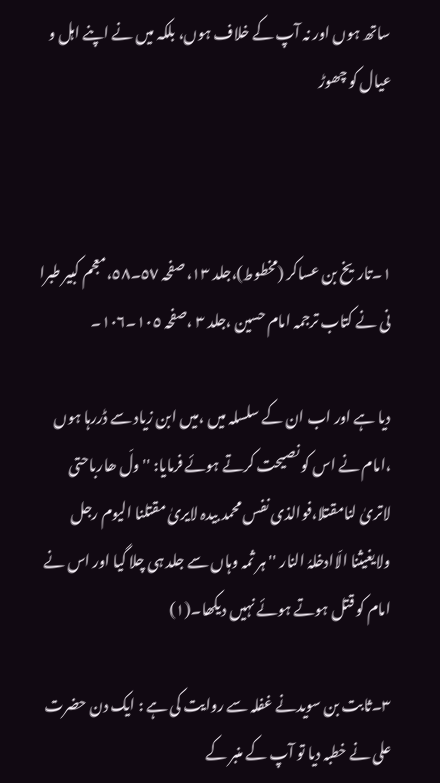ساتھ ہوں اور نہ آپ کے خلاف ہوں، بلکہ میں نے اپنے اہل و عیال کو چھوڑ



١۔تاریخ بن عساکر (مخطوط)،جلد ١٣، صفحہ ٥٧۔٥٨،معجم کبیر طبرا نی نے کتاب ترجمہ امام حسین ،جلد ٣ ،صفحہ ١٠٥۔١٠٦۔

دیا ہے اور اب ان کے سلسلہ میں ،میں ابن زیاد سے ڈررہا ہوں ،امام نے اس کو نصیحت کرتے ہوئے فرمایا: ''ولّ ھارباحتی لاتریٰ لنامقتلا،فوالذی نفس محمد بیدہ لایریٰ مقتلنا الیوم رجل ولایغیثنا الّاادخلہُ النار ''ہر ثمہ وہاں سے جلد ہی چلا گیا اور اس نے امام کو قتل ہوتے ہوئے نہیں دیکھا۔(١)

٣۔ثابت بن سویدنے غفلہ سے روایت کی ہے : ایک دن حضرت علی نے خطبہ دیا تو آپ کے منبر کے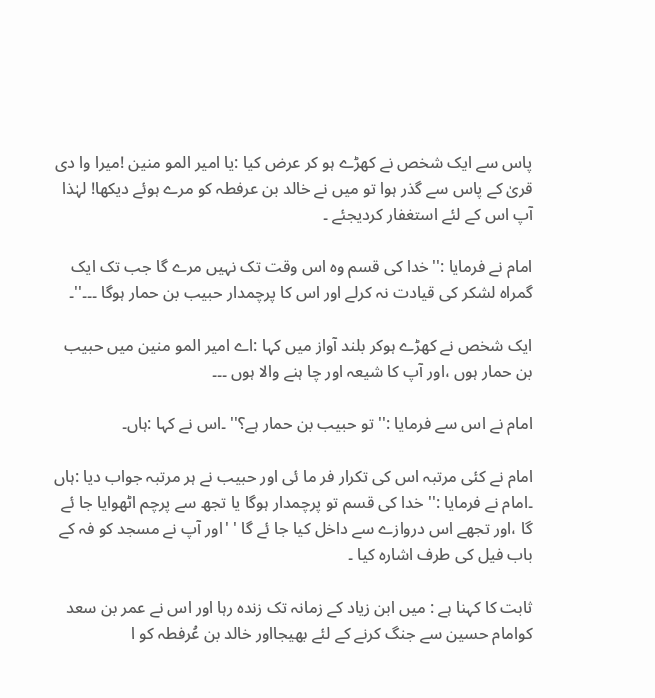پاس سے ایک شخص نے کھڑے ہو کر عرض کیا :یا امیر المو منین !میرا وا دی قریٰ کے پاس سے گذر ہوا تو میں نے خالد بن عرفطہ کو مرے ہوئے دیکھا! لہٰذا آپ اس کے لئے استغفار کردیجئے ۔

امام نے فرمایا :''خدا کی قسم وہ اس وقت تک نہیں مرے گا جب تک ایک گمراہ لشکر کی قیادت نہ کرلے اور اس کا پرچمدار حبیب بن حمار ہوگا ۔۔۔''۔

ایک شخص نے کھڑے ہوکر بلند آواز میں کہا :اے امیر المو منین میں حبیب بن حمار ہوں ،اور آپ کا شیعہ اور چا ہنے والا ہوں ۔۔۔

امام نے اس سے فرمایا :'' تو حبیب بن حمار ہے؟'' ۔اس نے کہا :ہاں۔

امام نے کئی مرتبہ اس کی تکرار فر ما ئی اور حبیب نے ہر مرتبہ جواب دیا :ہاں ۔امام نے فرمایا :'' خدا کی قسم تو پرچمدار ہوگا یا تجھ سے پرچم اٹھوایا جا ئے گا ،اور تجھے اس دروازے سے داخل کیا جا ئے گا ' 'اور آپ نے مسجد کو فہ کے باب فیل کی طرف اشارہ کیا ۔

ثابت کا کہنا ہے : میں ابن زیاد کے زمانہ تک زندہ رہا اور اس نے عمر بن سعد کوامام حسین سے جنگ کرنے کے لئے بھیجااور خالد بن عُرفطہ کو ا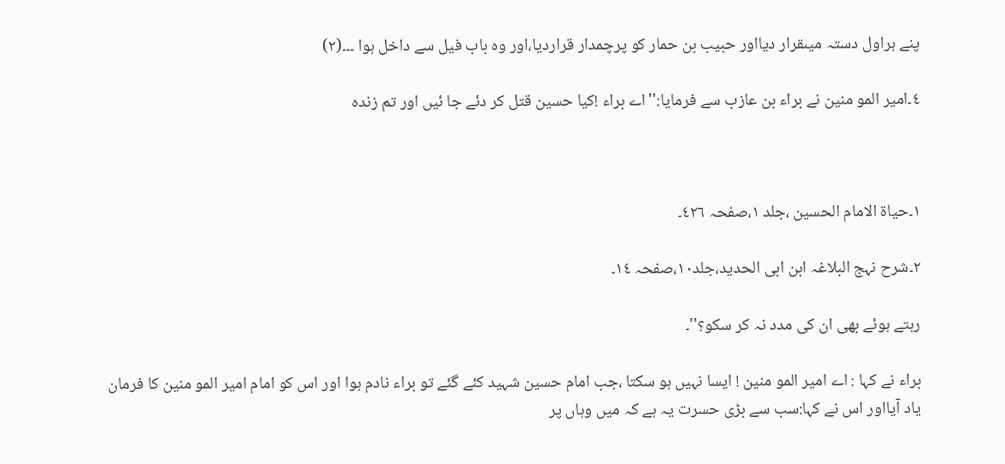پنے ہراول دستہ میںقرار دیااور حبیب بن حمار کو پرچمدار قراردیا،اور وہ باب فیل سے داخل ہوا ۔۔۔(٢)

٤۔امیر المو منین نے براء بن عازب سے فرمایا:''اے براء !کیا حسین قتل کر دئے جا ئیں اور تم زندہ



١۔حیاة الامام الحسین ،جلد ١،صفحہ ٤٢٦۔

٢۔شرح نہج البلاغہ ابن ابی الحدید،جلد١٠،صفحہ ١٤۔

رہتے ہوئے بھی ان کی مدد نہ کر سکو؟''۔

براء نے کہا : اے امیر المو منین ! ایسا نہیں ہو سکتا ،جب امام حسین شہید کئے گئے تو براء نادم ہوا اور اس کو امام امیر المو منین کا فرمان یاد آیااور اس نے کہا:سب سے بڑی حسرت یہ ہے کہ میں وہاں پر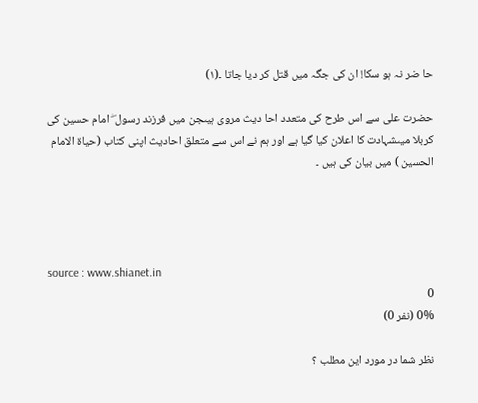حا ضر نہ ہو سکا! ان کی جگہ میں قتل کر دیا جاتا ۔(١)

حضرت علی سے اس طرح کی متعدد احا دیث مروی ہیںجن میں فرزند رسول ۖ امام حسین کی کربلا میںشہادت کا اعلان کیا گیا ہے اور ہم نے اس سے متعلق احادیث اپنی کتاب (حیاة الامام الحسین ) میں بیان کی ہیں ۔




source : www.shianet.in
0
0% (نفر 0)

نظر شما در مورد این مطلب ؟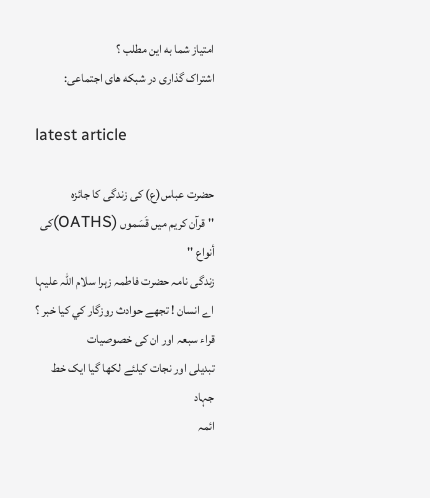امتیاز شما به این مطلب ؟
اشتراک گذاری در شبکه های اجتماعی:

latest article

حضرت عباس(ع) کی زندگی کا جائزہ
'' قرآن کریم میں قَسَموں (OATHS)کی أنواع ''
زندگی نامہ حضرت فاطمہ زہرا سلام اللہ علیہا
اے انسان ! تجھے حوادث روزگار کي کيا خبر ؟
قراء سبعہ اور ان کی خصوصیات
تبدیلی اور نجات کیلئے لکھا گیا ایک خط
جہاد
ائمہ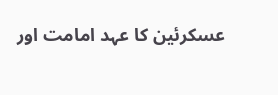عسکرئین کا عہد امامت اور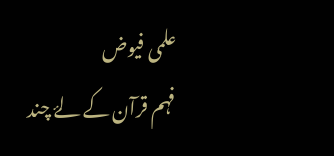علمی فیوض
فہم قرآن کے لۓ چند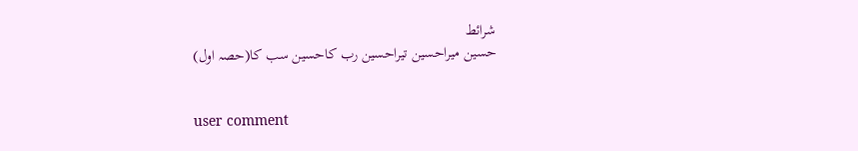شرائط
حسین میراحسین تیراحسین رب کاحسین سب کا(حصہ اول)


user comment